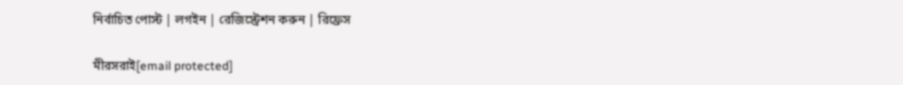নির্বাচিত পোস্ট | লগইন | রেজিস্ট্রেশন করুন | রিফ্রেস

মীরসরাই[email protected]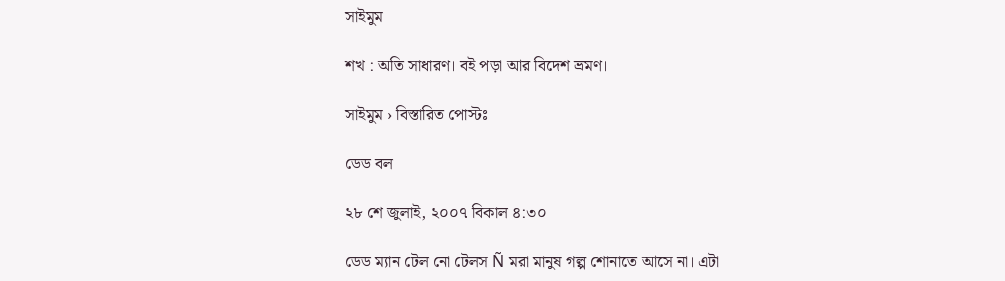সাইমুম

শখ : অতি সাধারণ। বই পড়া আর বিদেশ ভ্রমণ।

সাইমুম › বিস্তারিত পোস্টঃ

ডেড বল

২৮ শে জুলাই, ২০০৭ বিকাল ৪:৩০

ডেড ম্যান টেল নো টেলস Ñ মরা মানুষ গল্প শোনাতে আসে না। এটা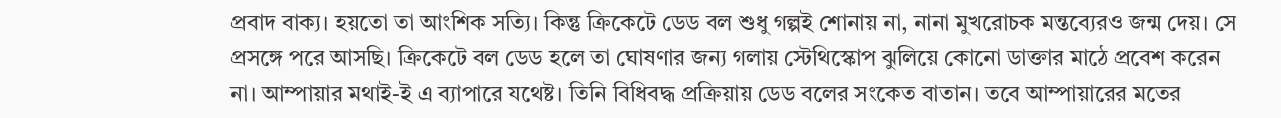প্রবাদ বাক্য। হয়তো তা আংশিক সত্যি। কিন্তু ক্রিকেটে ডেড বল শুধু গল্পই শোনায় না, নানা মুখরোচক মন্তব্যেরও জন্ম দেয়। সে প্রসঙ্গে পরে আসছি। ক্রিকেটে বল ডেড হলে তা ঘোষণার জন্য গলায় স্টেথিস্কোপ ঝুলিয়ে কোনো ডাক্তার মাঠে প্রবেশ করেন না। আম্পায়ার মথাই-ই এ ব্যাপারে যথেষ্ট। তিনি বিধিবদ্ধ প্রক্রিয়ায় ডেড বলের সংকেত বাতান। তবে আম্পায়ারের মতের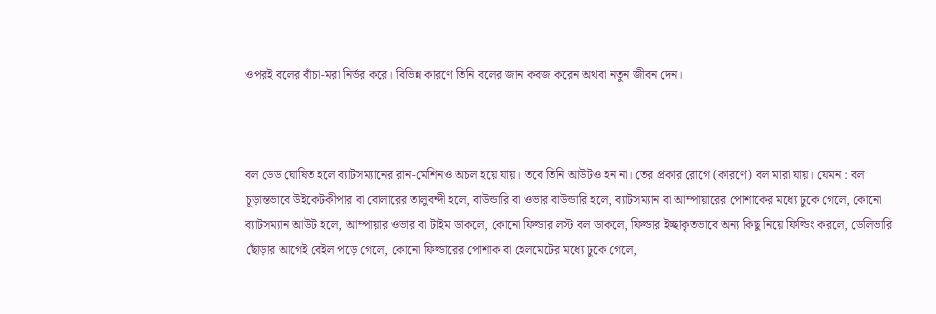ওপরই বলের বাঁচা-মরা নির্ভর করে। বিভিন্ন কারণে তিনি বলের জান কবজ করেন অথবা নতুন জীবন দেন।



বল ডেড ঘোষিত হলে ব্যাটসম্যানের রান-মেশিনও অচল হয়ে যায়। তবে তিনি আউটও হন না। তের প্রকার রোগে (কারণে) বল মারা যায়। যেমন : বল চূড়ান্তভাবে উইকেটকীপার বা বোলারের তালুবন্দী হলে, বাউন্ডারি বা ওভার বাউন্ডারি হলে, ব্যাটসম্যান বা আম্পায়ারের পোশাকের মধ্যে ঢুকে গেলে, কোনো ব্যাটসম্যান আউট হলে, আম্পায়ার ওভার বা টাইম ডাকলে, কোনো ফিল্ডার লস্ট বল ডাকলে, ফিল্ডার ইচ্ছাকৃতভাবে অন্য কিছু নিয়ে ফিল্ডিং করলে, ডেলিভারি ছোঁড়ার আগেই বেইল পড়ে গেলে, কোনো ফিল্ডারের পোশাক বা হেলমেটের মধ্যে ঢুকে গেলে,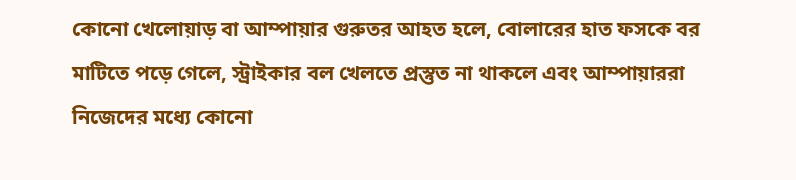কোনো খেলোয়াড় বা আম্পায়ার গুরুতর আহত হলে, বোলারের হাত ফসকে বর মাটিতে পড়ে গেলে, স্ট্রাইকার বল খেলতে প্রস্তুত না থাকলে এবং আম্পায়াররা নিজেদের মধ্যে কোনো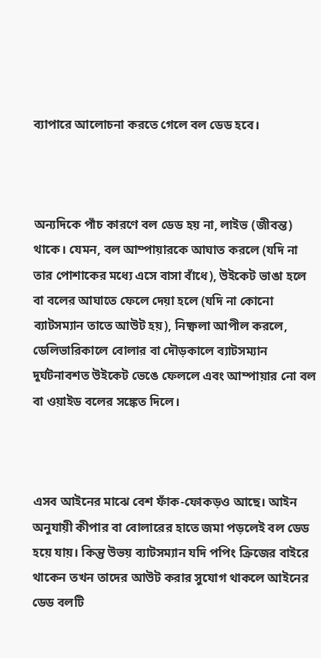ব্যাপারে আলোচনা করতে গেলে বল ডেড হবে।



অন্যদিকে পাঁচ কারণে বল ডেড হয় না, লাইভ (জীবন্ত) থাকে। যেমন, বল আম্পায়ারকে আঘাত করলে (যদি না তার পোশাকের মধ্যে এসে বাসা বাঁধে), উইকেট ভাঙা হলে বা বলের আঘাতে ফেলে দেয়া হলে (যদি না কোনো ব্যাটসম্যান তাতে আউট হয়), নিষ্ফলা আপীল করলে, ডেলিভারিকালে বোলার বা দৌড়কালে ব্যাটসম্যান দুর্ঘটনাবশত উইকেট ভেঙে ফেললে এবং আম্পায়ার নো বল বা ওয়াইড বলের সঙ্কেত দিলে।



এসব আইনের মাঝে বেশ ফাঁক-ফোকড়ও আছে। আইন অনুযায়ী কীপার বা বোলারের হাতে জমা পড়লেই বল ডেড হয়ে যায়। কিন্তু উভয় ব্যাটসম্যান যদি পপিং ক্রিজের বাইরে থাকেন তখন তাদের আউট করার সুযোগ থাকলে আইনের ডেড বলটি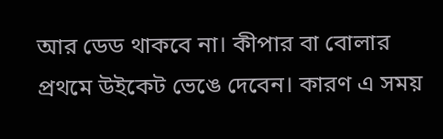আর ডেড থাকবে না। কীপার বা বোলার প্রথমে উইকেট ভেঙে দেবেন। কারণ এ সময়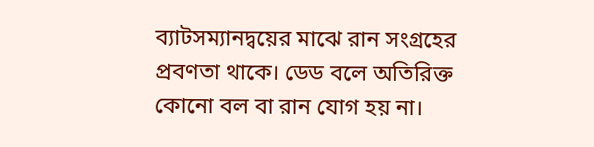ব্যাটসম্যানদ্বয়ের মাঝে রান সংগ্রহের প্রবণতা থাকে। ডেড বলে অতিরিক্ত কোনো বল বা রান যোগ হয় না।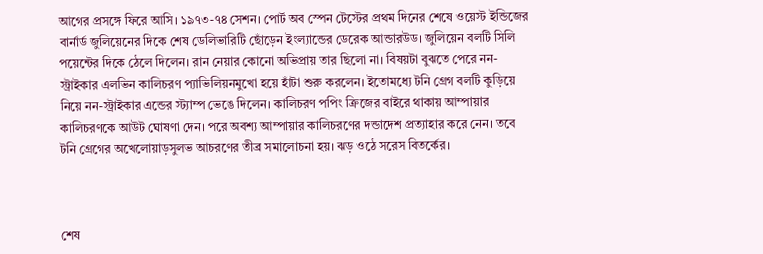আগের প্রসঙ্গে ফিরে আসি। ১৯৭৩-৭৪ সেশন। পোর্ট অব স্পেন টেস্টের প্রথম দিনের শেষে ওয়েস্ট ইন্ডিজের বার্নার্ড জুলিয়েনের দিকে শেষ ডেলিভারিটি ছোঁড়েন ইংল্যান্ডের ডেরেক আন্ডারউড। জুলিয়েন বলটি সিলি পয়েন্টের দিকে ঠেলে দিলেন। রান নেয়ার কোনো অভিপ্রায় তার ছিলো না। বিষয়টা বুঝতে পেরে নন-স্ট্রাইকার এলভিন কালিচরণ প্যাভিলিয়নমুখো হয়ে হাঁটা শুরু করলেন। ইতোমধ্যে টনি গ্রেগ বলটি কুড়িয়ে নিয়ে নন-স্ট্রাইকার এন্ডের স্ট্যাম্প ভেঙে দিলেন। কালিচরণ পপিং ক্রিজের বাইরে থাকায় আম্পায়ার কালিচরণকে আউট ঘোষণা দেন। পরে অবশ্য আম্পায়ার কালিচরণের দন্ডাদেশ প্রত্যাহার করে নেন। তবে টনি গ্রেগের অখেলোয়াড়সুলভ আচরণের তীব্র সমালোচনা হয়। ঝড় ওঠে সরেস বিতর্কের।



শেষ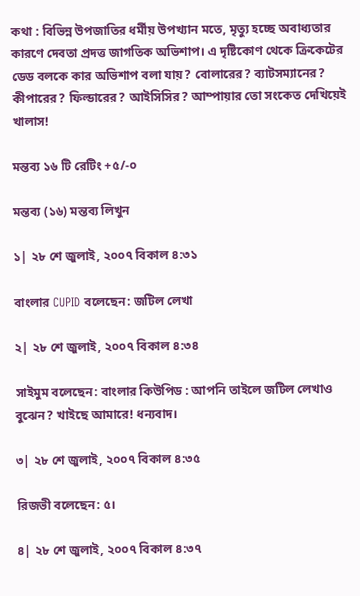কথা : বিভিন্ন উপজাতির ধর্মীয় উপখ্যান মতে, মৃত্যু হচ্ছে অবাধ্যতার কারণে দেবতা প্রদত্ত জাগতিক অভিশাপ। এ দৃষ্টিকোণ থেকে ক্রিকেটের ডেড বলকে কার অভিশাপ বলা যায়? বোলারের? ব্যাটসম্যানের? কীপারের? ফিল্ডারের? আইসিসির? আম্পায়ার তো সংকেত দেখিয়েই খালাস!

মন্তব্য ১৬ টি রেটিং +৫/-০

মন্তব্য (১৬) মন্তব্য লিখুন

১| ২৮ শে জুলাই, ২০০৭ বিকাল ৪:৩১

বাংলার CUPID বলেছেন: জটিল লেখা

২| ২৮ শে জুলাই, ২০০৭ বিকাল ৪:৩৪

সাইমুম বলেছেন: বাংলার কিউপিড : আপনি তাইলে জটিল লেখাও বুঝেন? খাইছে আমারে! ধন্যবাদ।

৩| ২৮ শে জুলাই, ২০০৭ বিকাল ৪:৩৫

রিজভী বলেছেন: ৫।

৪| ২৮ শে জুলাই, ২০০৭ বিকাল ৪:৩৭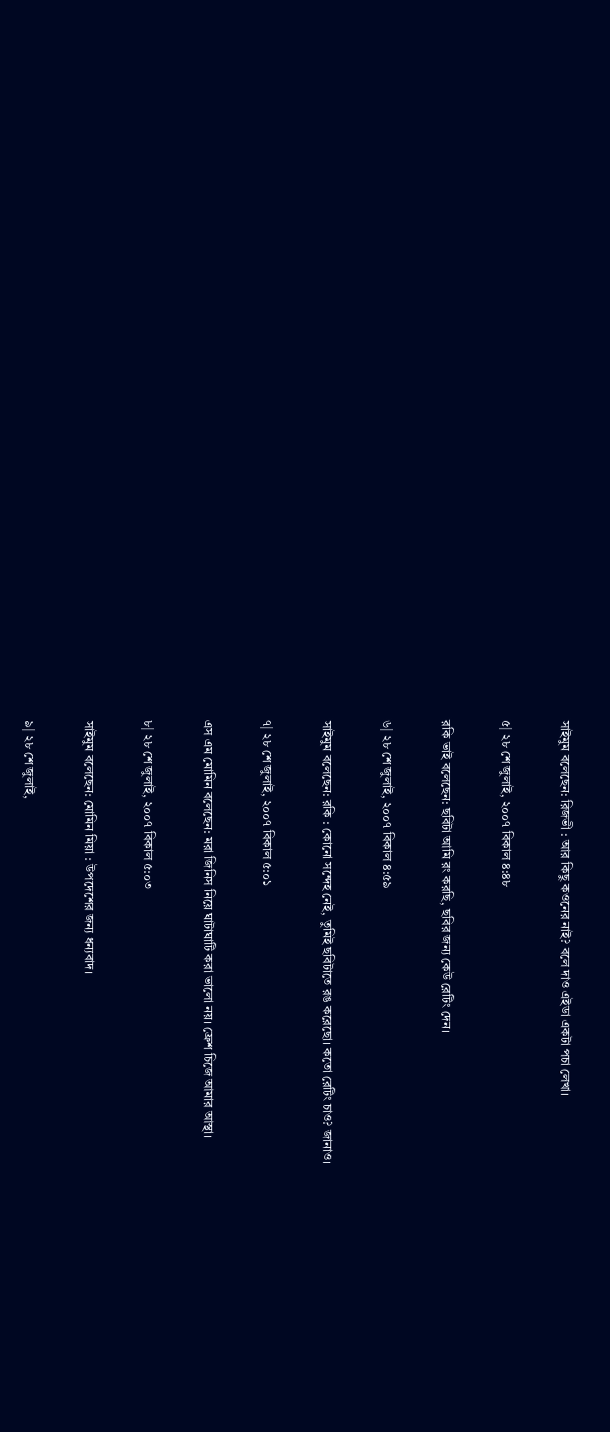সাইমুম বলেছেন: রিজভী : আর কিছু কওনের নাই? বলে দাও এইডা একটা পচা লেখা।

৫| ২৮ শে জুলাই, ২০০৭ বিকাল ৪:৪৮

রকি ভাই বলেছেন: ছবিটা আমি রং করছি, ছবির জন্য কেউ রেটিং দেন।

৬| ২৮ শে জুলাই, ২০০৭ বিকাল ৪:৫৯

সাইমুম বলেছেন: রকি : কোনো সন্দেহ নেই, তুমিই ছবিটাতে রঙ করেছো। কতো রেটিং চাও? জানাও।

৭| ২৮ শে জুলাই, ২০০৭ বিকাল ৫:০১

এস এম মোমিন বলেছেন: মরা জিনিস নিয়ে ঘাটাঘাটি করা ভালো নয়। ফ্রেশ চিজে আমার আস্থা।

৮| ২৮ শে জুলাই, ২০০৭ বিকাল ৫:০৩

সাইমুম বলেছেন: মোমিন মিয়া : উপদেশের জন্য ধন্যবাদ।

৯| ২৮ শে জুলাই,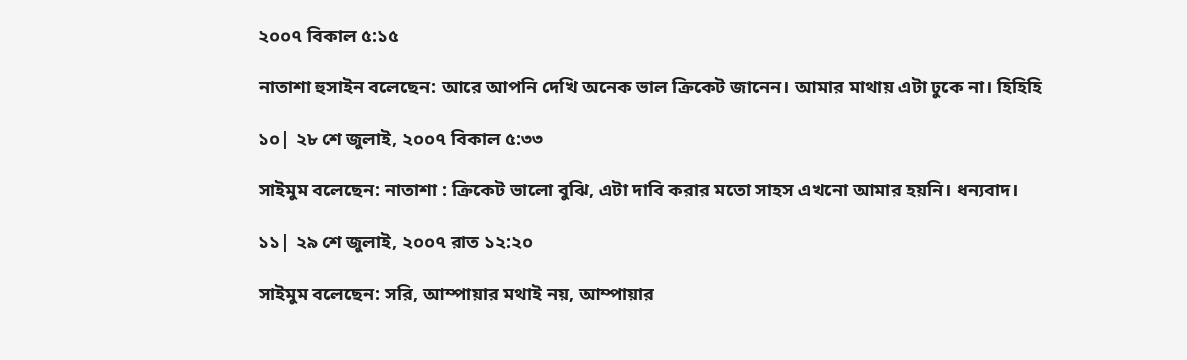২০০৭ বিকাল ৫:১৫

নাতাশা হুসাইন বলেছেন: আরে আপনি দেখি অনেক ভাল ক্রিকেট জানেন। আমার মাথায় এটা ঢুকে না। হিহিহি

১০| ২৮ শে জুলাই, ২০০৭ বিকাল ৫:৩৩

সাইমুম বলেছেন: নাতাশা : ক্রিকেট ভালো বুঝি, এটা দাবি করার মতো সাহস এখনো আমার হয়নি। ধন্যবাদ।

১১| ২৯ শে জুলাই, ২০০৭ রাত ১২:২০

সাইমুম বলেছেন: সরি, আম্পায়ার মথাই নয়, আম্পায়ার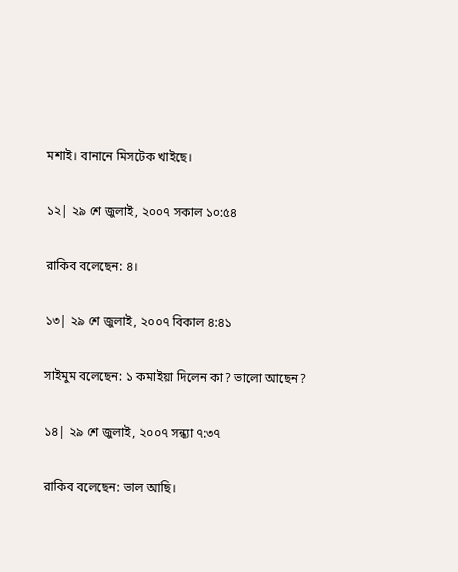মশাই। বানানে মিসটেক খাইছে।

১২| ২৯ শে জুলাই, ২০০৭ সকাল ১০:৫৪

রাকিব বলেছেন: ৪।

১৩| ২৯ শে জুলাই, ২০০৭ বিকাল ৪:৪১

সাইমুম বলেছেন: ১ কমাইয়া দিলেন কা? ভালো আছেন?

১৪| ২৯ শে জুলাই, ২০০৭ সন্ধ্যা ৭:৩৭

রাকিব বলেছেন: ভাল আছি।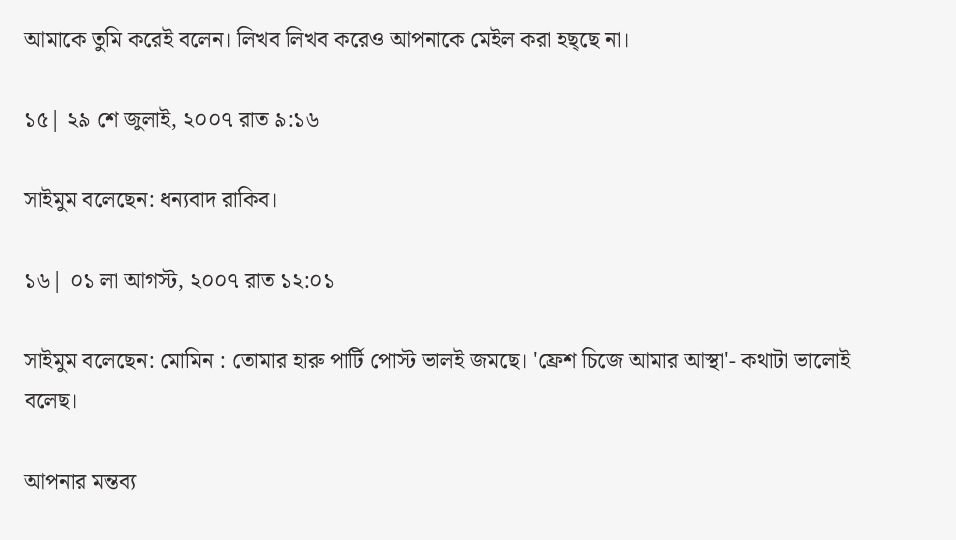আমাকে তুমি করেই বলেন। লিখব লিখব করেও আপনাকে মেইল করা হছ্ছে না।

১৫| ২৯ শে জুলাই, ২০০৭ রাত ৯:১৬

সাইমুম বলেছেন: ধন্যবাদ রাকিব।

১৬| ০১ লা আগস্ট, ২০০৭ রাত ১২:০১

সাইমুম বলেছেন: মোমিন : তোমার হারু পার্টি পোস্ট ভালই জমছে। ‌'ফ্রেশ চিজে আমার আস্থা'- কথাটা ভালোই বলেছ।

আপনার মন্তব্য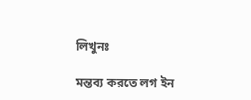লিখুনঃ

মন্তব্য করতে লগ ইন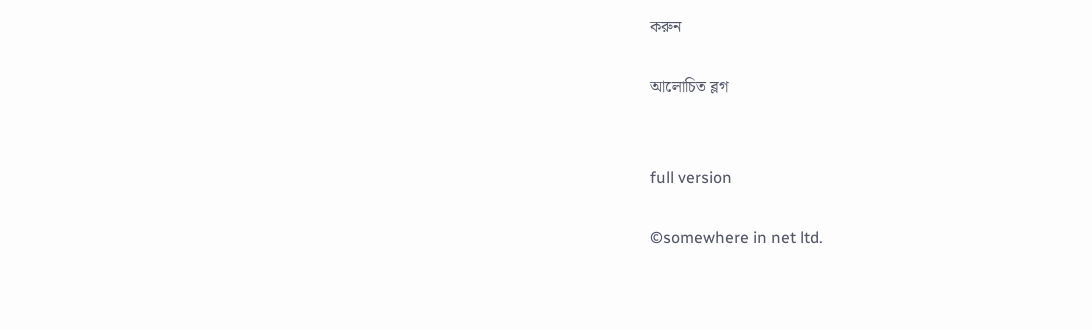করুন

আলোচিত ব্লগ


full version

©somewhere in net ltd.